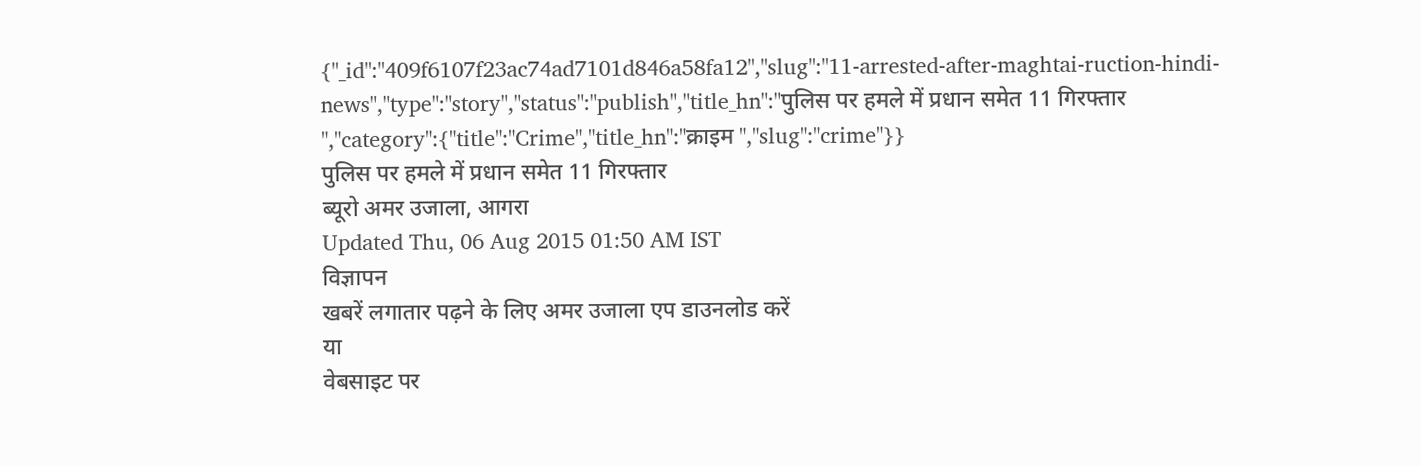{"_id":"409f6107f23ac74ad7101d846a58fa12","slug":"11-arrested-after-maghtai-ruction-hindi-news","type":"story","status":"publish","title_hn":"पुलिस पर हमले में प्रधान समेत 11 गिरफ्तार ","category":{"title":"Crime","title_hn":"क्राइम ","slug":"crime"}}
पुलिस पर हमले में प्रधान समेत 11 गिरफ्तार
ब्यूरो अमर उजाला, आगरा
Updated Thu, 06 Aug 2015 01:50 AM IST
विज्ञापन
खबरें लगातार पढ़ने के लिए अमर उजाला एप डाउनलोड करें
या
वेबसाइट पर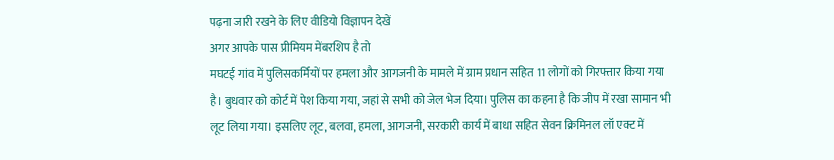पढ़ना जारी रखने के लिए वीडियो विज्ञापन देखें
अगर आपके पास प्रीमियम मेंबरशिप है तो
मघटई गांव में पुलिसकर्मियों पर हमला और आगजनी के मामले में ग्राम प्रधान सहित 11 लोगों को गिरफ्तार किया गया है। बुधवार को कोर्ट में पेश किया गया, जहां से सभी को जेल भेज दिया। पुलिस का कहना है कि जीप में रखा सामान भी लूट लिया गया। इसलिए लूट, बलवा, हमला, आगजनी, सरकारी कार्य में बाधा सहित सेवन क्रिमिनल लॉ एक्ट में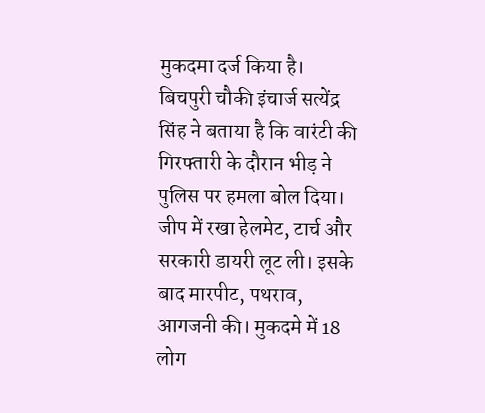मुकदमा दर्ज किया है।
बिचपुरी चौकी इंचार्ज सत्येंद्र सिंह ने बताया है कि वारंटी की गिरफ्तारी के दौरान भीड़ ने पुलिस पर हमला बोल दिया। जीप में रखा हेलमेट, टार्च और सरकारी डायरी लूट ली। इसके बाद मारपीट, पथराव, आगजनी की। मुकदमे में 18 लोग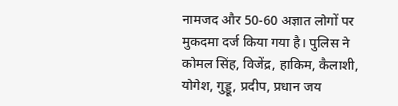नामजद और 50-60 अज्ञात लोगों पर मुकदमा दर्ज किया गया है। पुलिस ने कोमल सिंह, विजेंद्र, हाकिम, कैलाशी, योगेश, गुड्डू, प्रदीप, प्रधान जय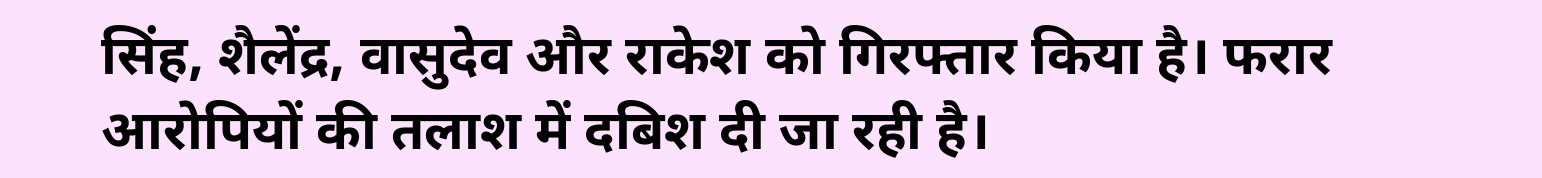सिंह, शैलेंद्र, वासुदेव और राकेश को गिरफ्तार किया है। फरार आरोपियों की तलाश में दबिश दी जा रही है।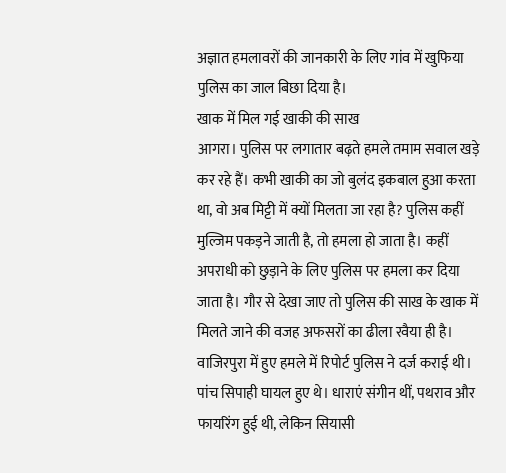अज्ञात हमलावरों की जानकारी के लिए गांव में खुफिया पुलिस का जाल बिछा दिया है।
खाक में मिल गई खाकी की साख
आगरा। पुलिस पर लगातार बढ़ते हमले तमाम सवाल खड़े कर रहे हैं। कभी खाकी का जो बुलंद इकबाल हुआ करता था, वो अब मिट्टी में क्यों मिलता जा रहा है? पुलिस कहीं मुल्जिम पकड़ने जाती है, तो हमला हो जाता है। कहीं अपराधी को छुड़ाने के लिए पुलिस पर हमला कर दिया जाता है। गौर से देखा जाए तो पुलिस की साख के खाक में मिलते जाने की वजह अफसरों का ढीला रवैया ही है। वाजिरपुरा में हुए हमले में रिपोर्ट पुलिस ने दर्ज कराई थी। पांच सिपाही घायल हुए थे। धाराएं संगीन थीं, पथराव और फायरिंग हुई थी, लेकिन सियासी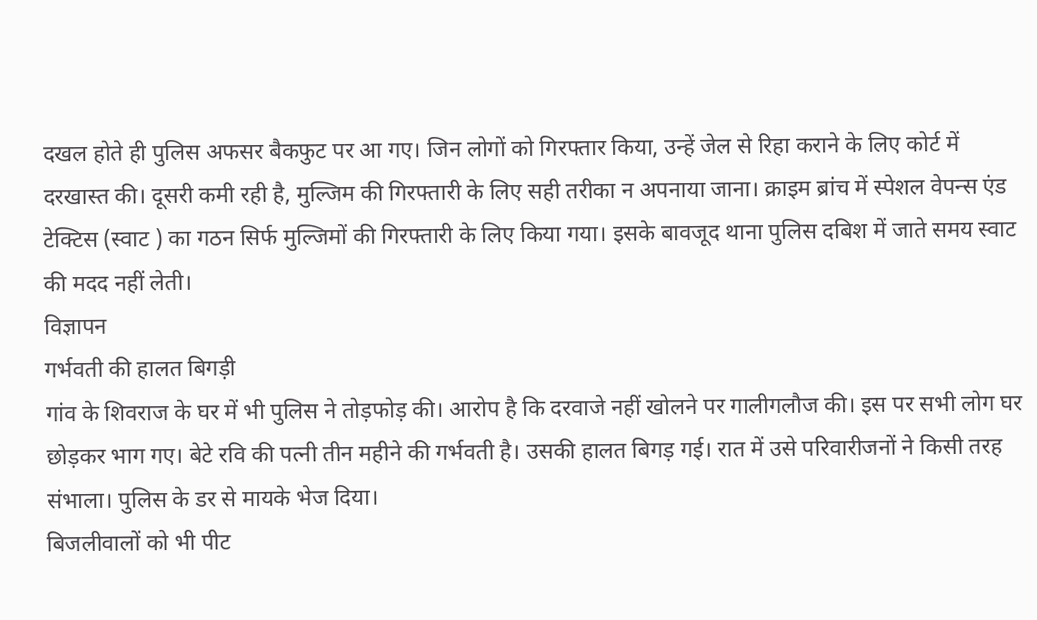दखल होते ही पुलिस अफसर बैकफुट पर आ गए। जिन लोगों को गिरफ्तार किया, उन्हें जेल से रिहा कराने के लिए कोर्ट में दरखास्त की। दूसरी कमी रही है, मुल्जिम की गिरफ्तारी के लिए सही तरीका न अपनाया जाना। क्राइम ब्रांच में स्पेशल वेपन्स एंड टेक्टिस (स्वाट ) का गठन सिर्फ मुल्जिमों की गिरफ्तारी के लिए किया गया। इसके बावजूद थाना पुलिस दबिश में जाते समय स्वाट की मदद नहीं लेती।
विज्ञापन
गर्भवती की हालत बिगड़ी
गांव के शिवराज के घर में भी पुलिस ने तोड़फोड़ की। आरोप है कि दरवाजे नहीं खोलने पर गालीगलौज की। इस पर सभी लोग घर छोड़कर भाग गए। बेटे रवि की पत्नी तीन महीने की गर्भवती है। उसकी हालत बिगड़ गई। रात में उसे परिवारीजनों ने किसी तरह संभाला। पुलिस के डर से मायके भेज दिया।
बिजलीवालों को भी पीट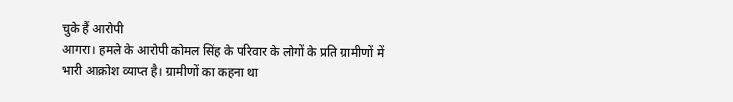चुके हैं आरोपी
आगरा। हमले के आरोपी कोमल सिंह के परिवार के लोगों के प्रति ग्रामीणों में भारी आक्रोश व्याप्त है। ग्रामीणों का कहना था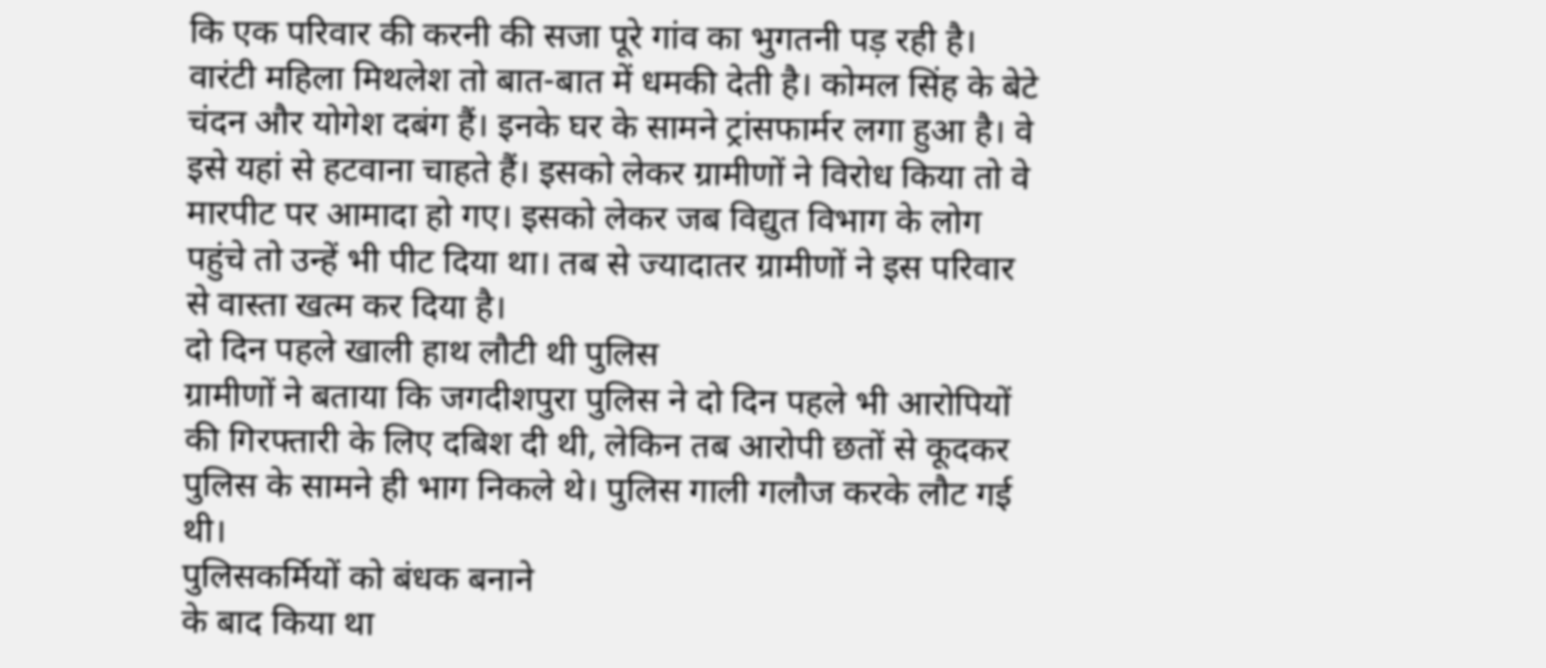कि एक परिवार की करनी की सजा पूरे गांव का भुगतनी पड़ रही है। वारंटी महिला मिथलेश तो बात-बात में धमकी देती है। कोमल सिंह के बेटे चंदन और योगेश दबंग हैं। इनके घर के सामने ट्रांसफार्मर लगा हुआ है। वे इसे यहां से हटवाना चाहते हैं। इसको लेकर ग्रामीणों ने विरोध किया तो वे मारपीट पर आमादा हो गए। इसको लेकर जब विद्युत विभाग के लोग पहुंचे तो उन्हें भी पीट दिया था। तब से ज्यादातर ग्रामीणों ने इस परिवार से वास्ता खत्म कर दिया है।
दो दिन पहले खाली हाथ लौटी थी पुलिस
ग्रामीणों ने बताया कि जगदीशपुरा पुलिस ने दो दिन पहले भी आरोपियों की गिरफ्तारी के लिए दबिश दी थी, लेकिन तब आरोपी छतों से कूदकर पुलिस के सामने ही भाग निकले थे। पुलिस गाली गलौज करके लौट गई थी।
पुलिसकर्मियों को बंधक बनाने
के बाद किया था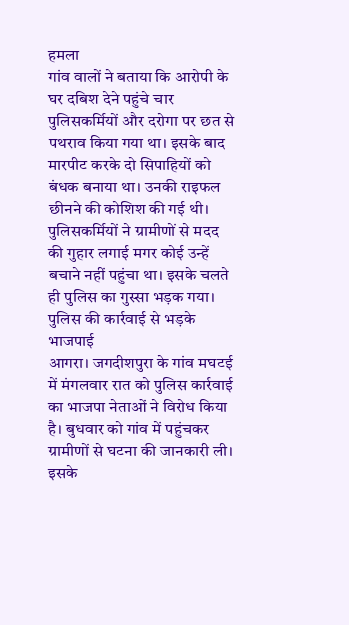हमला
गांव वालों ने बताया कि आरोपी के घर दबिश देने पहुंचे चार पुलिसकर्मियों और दरोगा पर छत से पथराव किया गया था। इसके बाद मारपीट करके दो सिपाहियों को बंधक बनाया था। उनकी राइफल छीनने की कोशिश की गई थी। पुलिसकर्मियों ने ग्रामीणों से मदद की गुहार लगाई मगर कोई उन्हें बचाने नहीं पहुंचा था। इसके चलते ही पुलिस का गुस्सा भड़क गया।
पुलिस की कार्रवाई से भड़के भाजपाई
आगरा। जगदीशपुरा के गांव मघटई में मंगलवार रात को पुलिस कार्रवाई का भाजपा नेताओं ने विरोध किया है। बुधवार को गांव में पहुंचकर ग्रामीणों से घटना की जानकारी ली। इसके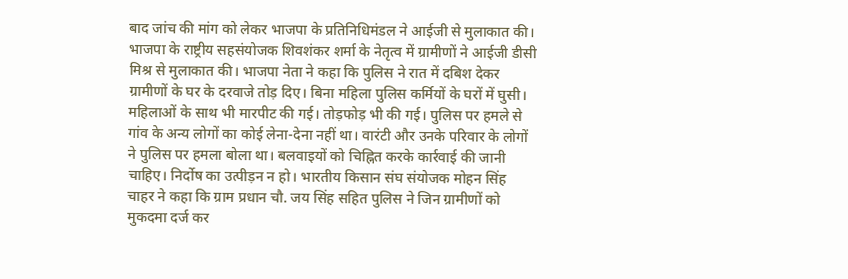बाद जांच की मांग को लेकर भाजपा के प्रतिनिधिमंडल ने आईजी से मुलाकात की।
भाजपा के राष्ट्रीय सहसंयोजक शिवशंकर शर्मा के नेतृत्व में ग्रामीणों ने आईजी डीसी मिश्र से मुलाकात की। भाजपा नेता ने कहा कि पुलिस ने रात में दबिश देकर ग्रामीणों के घर के दरवाजे तोड़ दिए। बिना महिला पुलिस कर्मियों के घरों में घुसी। महिलाओं के साथ भी मारपीट की गई। तोड़फोड़ भी की गई। पुलिस पर हमले से गांव के अन्य लोगों का कोई लेना-देना नहीं था। वारंटी और उनके परिवार के लोगों ने पुलिस पर हमला बोला था। बलवाइयों को चिह्नित करके कार्रवाई की जानी चाहिए। निर्दोष का उत्पीड़न न हो। भारतीय किसान संघ संयोजक मोहन सिंह चाहर ने कहा कि ग्राम प्रधान चौ. जय सिंह सहित पुलिस ने जिन ग्रामीणों को मुकदमा दर्ज कर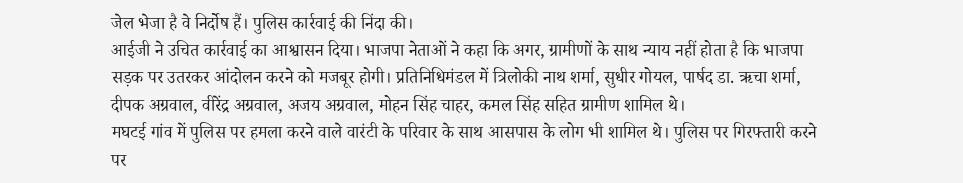जेल भेजा है वे निर्दोष हैं। पुलिस कार्रवाई की निंदा की।
आईजी ने उचित कार्रवाई का आश्वासन दिया। भाजपा नेताओं ने कहा कि अगर, ग्रामीणों के साथ न्याय नहीं होता है कि भाजपा सड़क पर उतरकर आंदोलन करने को मजबूर होगी। प्रतिनिधिमंडल में त्रिलोकी नाथ शर्मा, सुधीर गोयल, पार्षद डा. ऋचा शर्मा, दीपक अग्रवाल, वीरेंद्र अग्रवाल, अजय अग्रवाल, मोहन सिंह चाहर, कमल सिंह सहित ग्रामीण शामिल थे।
मघटई गांव में पुलिस पर हमला करने वाले वारंटी के परिवार के साथ आसपास के लोग भी शामिल थे। पुलिस पर गिरफ्तारी करने पर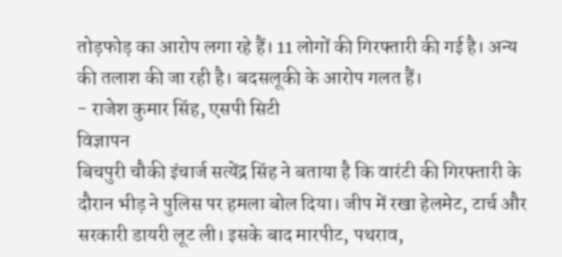तोड़फोड़ का आरोप लगा रहे हैं। 11 लोगों की गिरफ्तारी की गई है। अन्य की तलाश की जा रही है। बदसलूकी के आरोप गलत हैं।
- राजेश कुमार सिंह, एसपी सिटी
विज्ञापन
बिचपुरी चौकी इंचार्ज सत्येंद्र सिंह ने बताया है कि वारंटी की गिरफ्तारी के दौरान भीड़ ने पुलिस पर हमला बोल दिया। जीप में रखा हेलमेट, टार्च और सरकारी डायरी लूट ली। इसके बाद मारपीट, पथराव,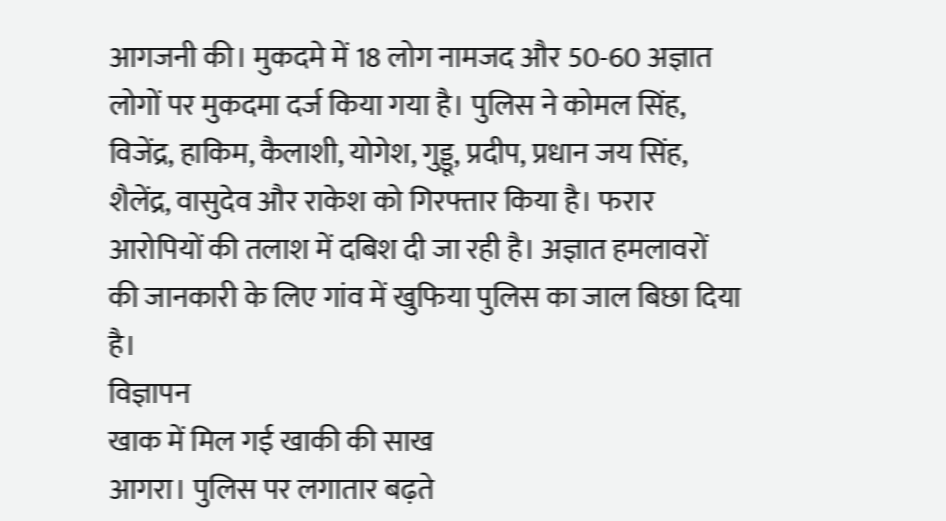आगजनी की। मुकदमे में 18 लोग नामजद और 50-60 अज्ञात लोगों पर मुकदमा दर्ज किया गया है। पुलिस ने कोमल सिंह, विजेंद्र, हाकिम, कैलाशी, योगेश, गुड्डू, प्रदीप, प्रधान जय सिंह, शैलेंद्र, वासुदेव और राकेश को गिरफ्तार किया है। फरार आरोपियों की तलाश में दबिश दी जा रही है। अज्ञात हमलावरों की जानकारी के लिए गांव में खुफिया पुलिस का जाल बिछा दिया है।
विज्ञापन
खाक में मिल गई खाकी की साख
आगरा। पुलिस पर लगातार बढ़ते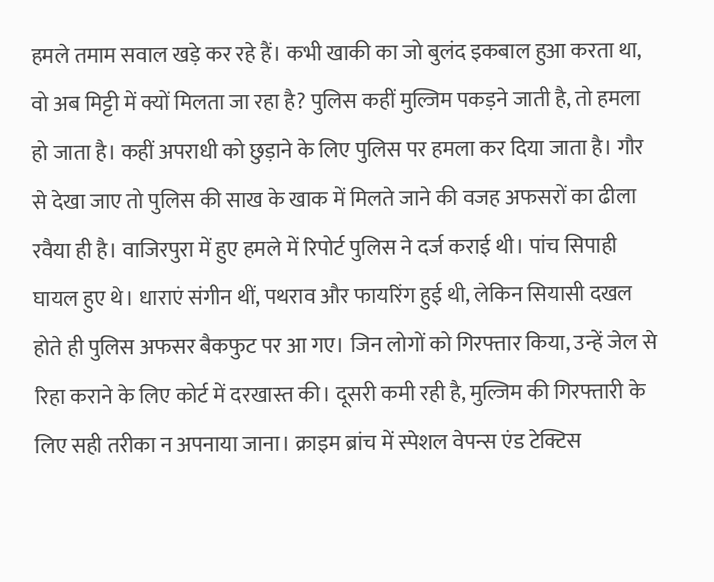हमले तमाम सवाल खड़े कर रहे हैं। कभी खाकी का जो बुलंद इकबाल हुआ करता था, वो अब मिट्टी में क्यों मिलता जा रहा है? पुलिस कहीं मुल्जिम पकड़ने जाती है, तो हमला हो जाता है। कहीं अपराधी को छुड़ाने के लिए पुलिस पर हमला कर दिया जाता है। गौर से देखा जाए तो पुलिस की साख के खाक में मिलते जाने की वजह अफसरों का ढीला रवैया ही है। वाजिरपुरा में हुए हमले में रिपोर्ट पुलिस ने दर्ज कराई थी। पांच सिपाही घायल हुए थे। धाराएं संगीन थीं, पथराव और फायरिंग हुई थी, लेकिन सियासी दखल होते ही पुलिस अफसर बैकफुट पर आ गए। जिन लोगों को गिरफ्तार किया, उन्हें जेल से रिहा कराने के लिए कोर्ट में दरखास्त की। दूसरी कमी रही है, मुल्जिम की गिरफ्तारी के लिए सही तरीका न अपनाया जाना। क्राइम ब्रांच में स्पेशल वेपन्स एंड टेक्टिस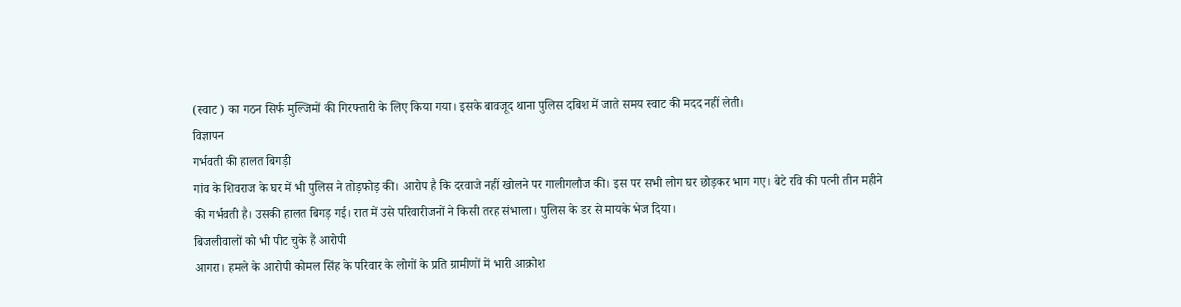(स्वाट ) का गठन सिर्फ मुल्जिमों की गिरफ्तारी के लिए किया गया। इसके बावजूद थाना पुलिस दबिश में जाते समय स्वाट की मदद नहीं लेती।
विज्ञापन
गर्भवती की हालत बिगड़ी
गांव के शिवराज के घर में भी पुलिस ने तोड़फोड़ की। आरोप है कि दरवाजे नहीं खोलने पर गालीगलौज की। इस पर सभी लोग घर छोड़कर भाग गए। बेटे रवि की पत्नी तीन महीने की गर्भवती है। उसकी हालत बिगड़ गई। रात में उसे परिवारीजनों ने किसी तरह संभाला। पुलिस के डर से मायके भेज दिया।
बिजलीवालों को भी पीट चुके हैं आरोपी
आगरा। हमले के आरोपी कोमल सिंह के परिवार के लोगों के प्रति ग्रामीणों में भारी आक्रोश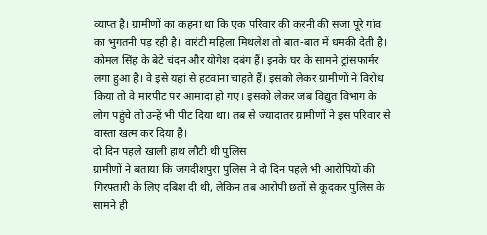व्याप्त है। ग्रामीणों का कहना था कि एक परिवार की करनी की सजा पूरे गांव का भुगतनी पड़ रही है। वारंटी महिला मिथलेश तो बात-बात में धमकी देती है। कोमल सिंह के बेटे चंदन और योगेश दबंग हैं। इनके घर के सामने ट्रांसफार्मर लगा हुआ है। वे इसे यहां से हटवाना चाहते हैं। इसको लेकर ग्रामीणों ने विरोध किया तो वे मारपीट पर आमादा हो गए। इसको लेकर जब विद्युत विभाग के लोग पहुंचे तो उन्हें भी पीट दिया था। तब से ज्यादातर ग्रामीणों ने इस परिवार से वास्ता खत्म कर दिया है।
दो दिन पहले खाली हाथ लौटी थी पुलिस
ग्रामीणों ने बताया कि जगदीशपुरा पुलिस ने दो दिन पहले भी आरोपियों की गिरफ्तारी के लिए दबिश दी थी, लेकिन तब आरोपी छतों से कूदकर पुलिस के सामने ही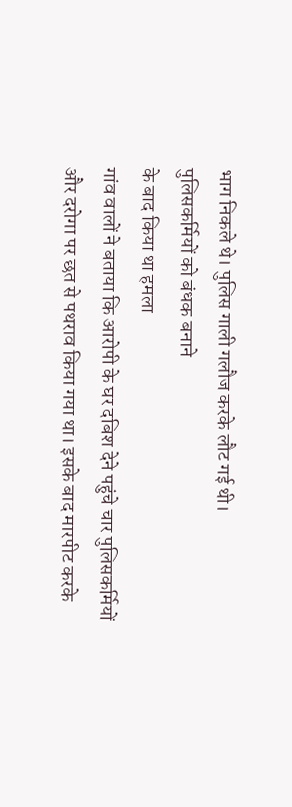भाग निकले थे। पुलिस गाली गलौज करके लौट गई थी।
पुलिसकर्मियों को बंधक बनाने
के बाद किया था हमला
गांव वालों ने बताया कि आरोपी के घर दबिश देने पहुंचे चार पुलिसकर्मियों और दरोगा पर छत से पथराव किया गया था। इसके बाद मारपीट करके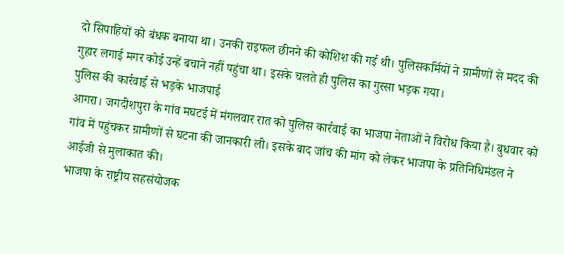दो सिपाहियों को बंधक बनाया था। उनकी राइफल छीनने की कोशिश की गई थी। पुलिसकर्मियों ने ग्रामीणों से मदद की गुहार लगाई मगर कोई उन्हें बचाने नहीं पहुंचा था। इसके चलते ही पुलिस का गुस्सा भड़क गया।
पुलिस की कार्रवाई से भड़के भाजपाई
आगरा। जगदीशपुरा के गांव मघटई में मंगलवार रात को पुलिस कार्रवाई का भाजपा नेताओं ने विरोध किया है। बुधवार को गांव में पहुंचकर ग्रामीणों से घटना की जानकारी ली। इसके बाद जांच की मांग को लेकर भाजपा के प्रतिनिधिमंडल ने आईजी से मुलाकात की।
भाजपा के राष्ट्रीय सहसंयोजक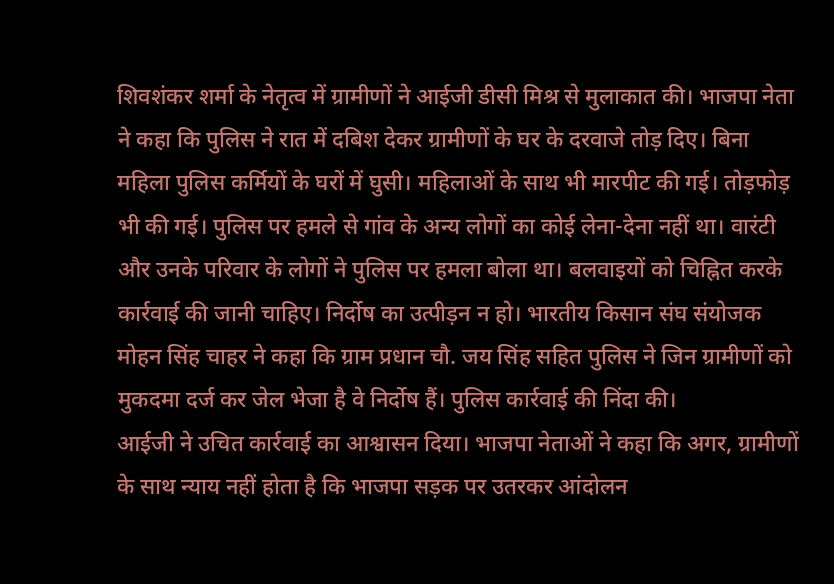शिवशंकर शर्मा के नेतृत्व में ग्रामीणों ने आईजी डीसी मिश्र से मुलाकात की। भाजपा नेता ने कहा कि पुलिस ने रात में दबिश देकर ग्रामीणों के घर के दरवाजे तोड़ दिए। बिना महिला पुलिस कर्मियों के घरों में घुसी। महिलाओं के साथ भी मारपीट की गई। तोड़फोड़ भी की गई। पुलिस पर हमले से गांव के अन्य लोगों का कोई लेना-देना नहीं था। वारंटी और उनके परिवार के लोगों ने पुलिस पर हमला बोला था। बलवाइयों को चिह्नित करके कार्रवाई की जानी चाहिए। निर्दोष का उत्पीड़न न हो। भारतीय किसान संघ संयोजक मोहन सिंह चाहर ने कहा कि ग्राम प्रधान चौ. जय सिंह सहित पुलिस ने जिन ग्रामीणों को मुकदमा दर्ज कर जेल भेजा है वे निर्दोष हैं। पुलिस कार्रवाई की निंदा की।
आईजी ने उचित कार्रवाई का आश्वासन दिया। भाजपा नेताओं ने कहा कि अगर, ग्रामीणों के साथ न्याय नहीं होता है कि भाजपा सड़क पर उतरकर आंदोलन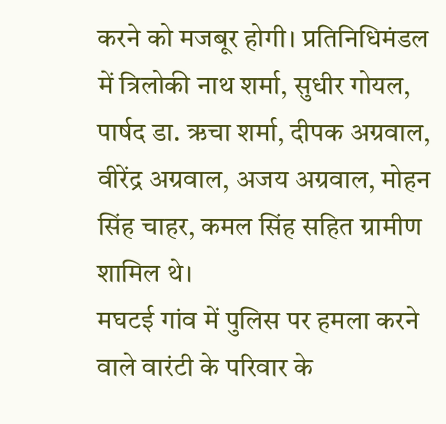करने को मजबूर होगी। प्रतिनिधिमंडल में त्रिलोकी नाथ शर्मा, सुधीर गोयल, पार्षद डा. ऋचा शर्मा, दीपक अग्रवाल, वीरेंद्र अग्रवाल, अजय अग्रवाल, मोहन सिंह चाहर, कमल सिंह सहित ग्रामीण शामिल थे।
मघटई गांव में पुलिस पर हमला करने वाले वारंटी के परिवार के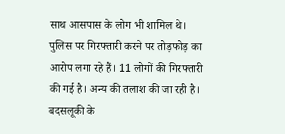साथ आसपास के लोग भी शामिल थे। पुलिस पर गिरफ्तारी करने पर तोड़फोड़ का आरोप लगा रहे हैं। 11 लोगों की गिरफ्तारी की गई है। अन्य की तलाश की जा रही है। बदसलूकी के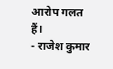आरोप गलत हैं।
- राजेश कुमार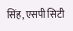सिंह, एसपी सिटी